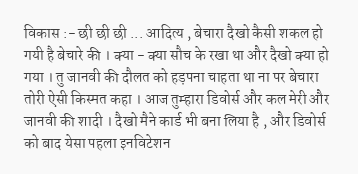विकास :- छी छी छी ... आदित्य , बेचारा दैखो कैसी शकल हो गयी है बेचारे की । क्या - क्या सौच के रखा था और दैखो क्या हो गया । तु जानवी की दौलत को हड़पना चाहता था ना पर बेचारा तोरी ऐसी किस्मत कहा । आज तुम्हारा डिवोर्स और कल मेरी और जानवी की शादी । दैखो मैने कार्ड भी बना लिया है , और डिवोर्स को बाद येसा पहला इनविटेशन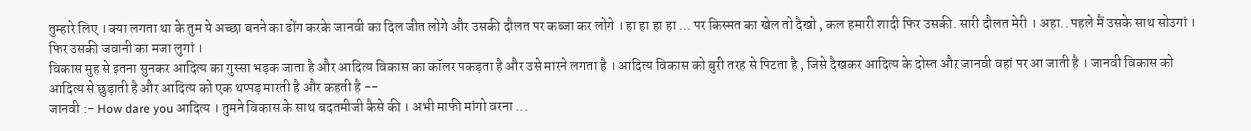तुम्हारे लिए । क्या लगता था के तुम ये अच्छा बनने का ढोंग करके जानवी का दिल जीत लोगे और उसकी दौलत पर कब्जा कर लोगे । हा हा हा हा ... पर किस्मत का खेल तो दैखो , कल हमारी शादी फिर उसकी. सारी दौलत मेरी । अहा.. पहले मैं उसके साथ सोउगां । फिर उसकी जवानी का मजा लुगां ।
विकास मुह से इतना सुनकर आदित्य का गुस्सा भड़क जाता है और आदित्य विकास का कॉलर पकड़ता है और उसे मारने लगता है । आदित्य विकास को बुरी तरह से पिटता है , जिसे दैखकर आदित्य के दोस्त औऱ जानवी वहां पर आ जाती है । जानवी विकास को आदित्य से छुड़ाती है और आदित्य को एक थप्पड़ मारती है और कहती है --
जानवी :- How dare you आदित्य । तुमने विकास के साथ बदतमीजी कैसे की । अभी माफी मांगो वरना ...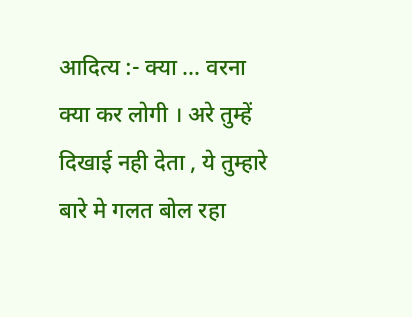आदित्य :- क्या ... वरना क्या कर लोगी । अरे तुम्हें दिखाई नही देता , ये तुम्हारे बारे मे गलत बोल रहा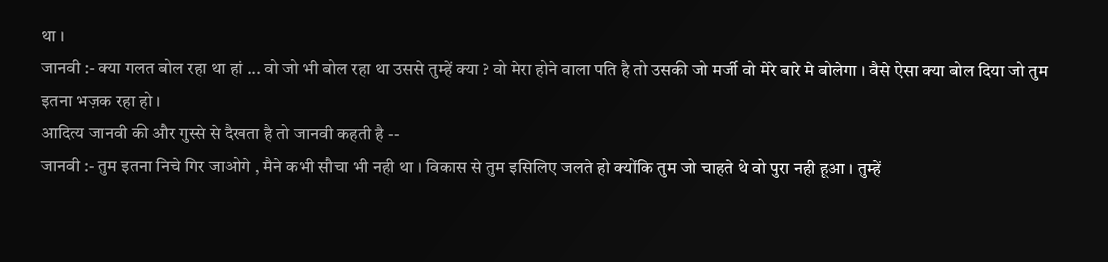था ।
जानवी :- क्या गलत बोल रहा था हां ... वो जो भी बोल रहा था उससे तुम्हें क्या ? वो मेरा होने वाला पति है तो उसकी जो मर्जी वो मेरे बारे मे बोलेगा । वैसे ऐसा क्या बोल दिया जो तुम इतना भज़क रहा हो ।
आदित्य जानवी की और गुस्से से दैखता है तो जानवी कहती है --
जानवी :- तुम इतना निचे गिर जाओगे , मैने कभी सौचा भी नही था । विकास से तुम इसिलिए जलते हो क्योंकि तुम जो चाहते थे वो पुरा नही हूआ । तुम्हें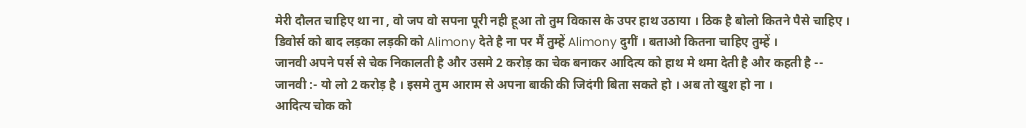मेरी दौलत चाहिए था ना , वो जप वो सपना पूरी नही हूआ तो तुम विकास के उपर हाथ उठाया । ठिक है बोलो कितने पैसे चाहिए । डिवोर्स को बाद लड़का लड़की को Alimony देते है ना पर मैं तुम्हें Alimony दुगीं । बताओ कितना चाहिए तुम्हें ।
जानवी अपने पर्स से चेक निकालती है और उसमे 2 करोड़ का चेक बनाकर आदित्य को हाथ मे थमा देती है और कहती है --
जानवी :- यो लो 2 करोड़ है । इसमे तुम आराम से अपना बाकी की जिदंगी बिता सकते हो । अब तो खुश हो ना ।
आदित्य चोक को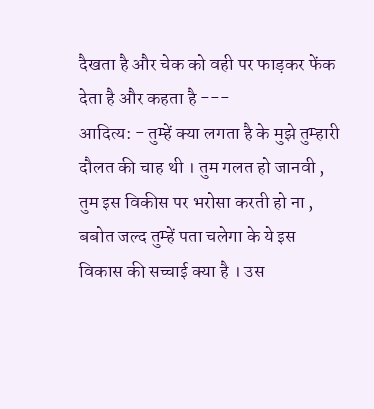दैखता है और चेक को वही पर फाड़कर फेंक देता है और कहता है ---
आदित्य: - तुम्हें क्या लगता है के मुझे तुम्हारी दौलत की चाह थी । तुम गलत हो जानवी , तुम इस विकीस पर भरोसा करती हो ना , बबोत जल्द तुम्हें पता चलेगा के ये इस विकास की सच्चाई क्या है । उस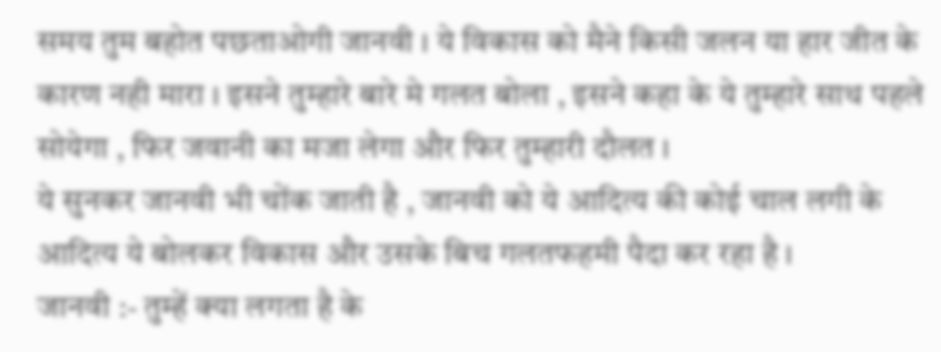समय तुम बहोत पछताओगी जानवी । ये विकास को मैने किसी जलन या हार जीत के कारण नही मारा । इसने तुम्हारे बारे मे गलत बोला , इसने कहा के ये तुम्हारे साथ पहले सोयेगा , फिर जवानी का मजा लेगा और फिर तुम्हारी दौलत ।
ये सुनकर जानवी भी चोंक जाती है , जानवी को ये आदित्य की कोई चाल लगी के आदित्य ये बोलकर विकास और उसके बिच गलतफहमी पैदा कर रहा है ।
जानवी :- तुम्हें क्या लगता है के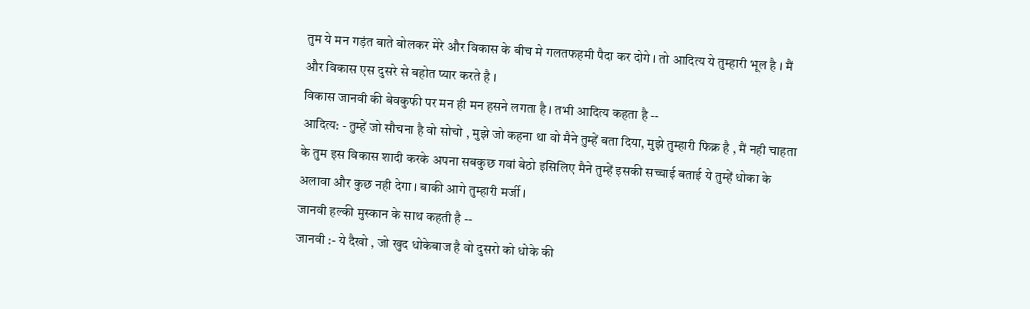तुम ये मन गड़ंत बाते बोलकर मेरे और विकास के बीच मे गलतफहमी पैदा कर दोगे । तो आदित्य ये तुम्हारी भूल है । मैं और विकास एस दुसरे से बहोत प्यार करते है ।
विकास जानवी की बेवकुफी पर मन ही मन हसने लगता है । तभी आदित्य कहता है --
आदित्य: - तुम्हें जो सौचना है वो सोचो , मुझे जो कहना था वो मैने तुम्हें बता दिया, मुझे तुम्हारी फिक्र है , मैं नही चाहता के तुम इस विकास शादी करके अपना सबकुछ गवां बेठो इसिलिए मैने तुम्हें इसकी सच्चाई बताई ये तुम्हें धोका के अलावा और कुछ नही देगा । बाकी आगे तुम्हारी मर्जी ।
जानवी हल्की मुस्कान के साथ कहती है --
जानवी :- ये दैखो , जो खुद धोकेबाज है वो दुसरो को धोके की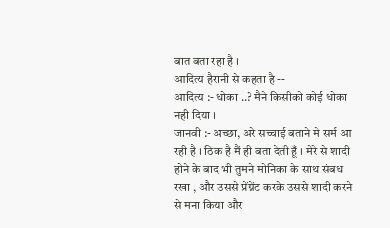बात बता रहा है ।
आदित्य हैरानी से कहता है --
आदित्य :- धोका ..? मैने किसीको कोई धोका नही दिया ।
जानवी :- अच्छा, अरे सच्चाई बताने मे सर्म आ रही है । ठिक है मैं ही बता देती हूँ । मेरे से शादी होने के बाद भी तुमने मोनिका के साथ संबध रखा , और उससे प्रेंग्नेंट करके उससे शादी करने से मना किया और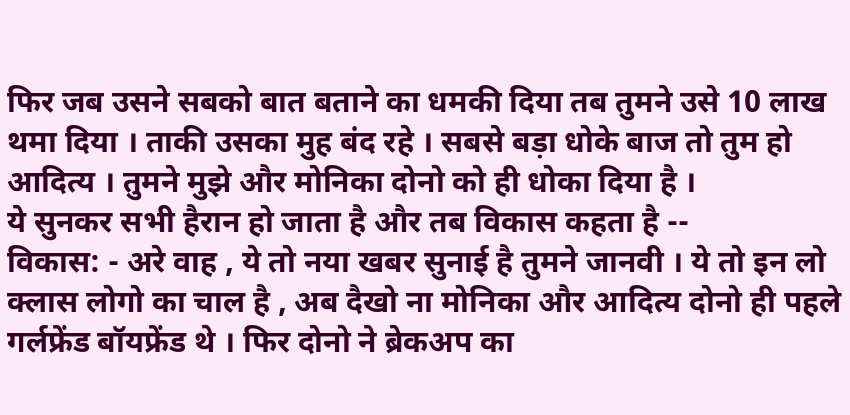फिर जब उसने सबको बात बताने का धमकी दिया तब तुमने उसे 10 लाख थमा दिया । ताकी उसका मुह बंद रहे । सबसे बड़ा धोके बाज तो तुम हो आदित्य । तुमने मुझे और मोनिका दोनो को ही धोका दिया है ।
ये सुनकर सभी हैरान हो जाता है और तब विकास कहता है --
विकास: - अरे वाह , ये तो नया खबर सुनाई है तुमने जानवी । ये तो इन लो क्लास लोगो का चाल है , अब दैखो ना मोनिका और आदित्य दोनो ही पहले गर्लफ्रेंड बॉयफ्रेंड थे । फिर दोनो ने ब्रेकअप का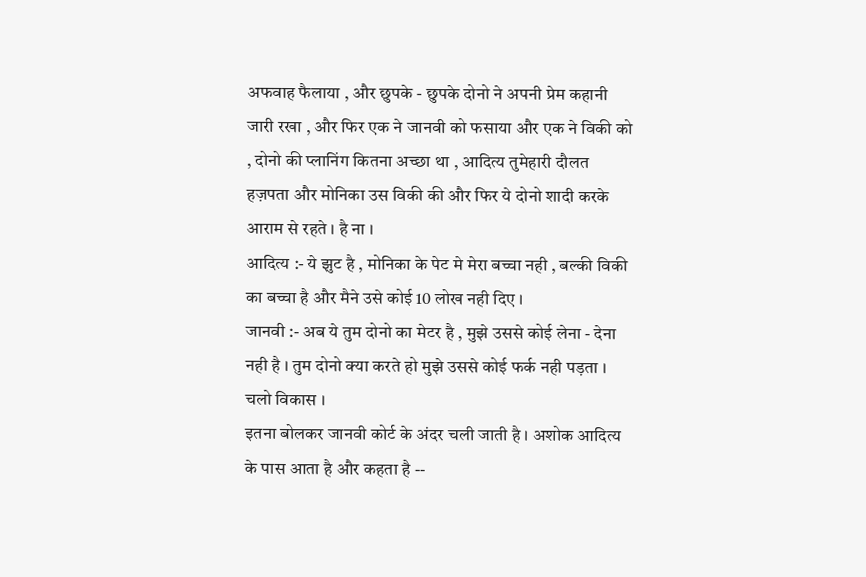अफवाह फैलाया , और छुपके - छुपके दोनो ने अपनी प्रेम कहानी जारी रखा , और फिर एक ने जानवी को फसाया और एक ने विकी को , दोनो की प्लानिंग कितना अच्छा था , आदित्य तुमेहारी दौलत हज़पता और मोनिका उस विकी की और फिर ये दोनो शादी करके आराम से रहते । है ना ।
आदित्य :- ये झुट है , मोनिका के पेट मे मेरा बच्चा नही , बल्की विकी का बच्चा है और मैने उसे कोई 10 लोख नही दिए ।
जानवी :- अब ये तुम दोनो का मेटर है , मुझे उससे कोई लेना - देना नही है । तुम दोनो क्या करते हो मुझे उससे कोई फर्क नही पड़ता । चलो विकास ।
इतना बोलकर जानवी कोर्ट के अंदर चली जाती है । अशोक आदित्य के पास आता है और कहता है --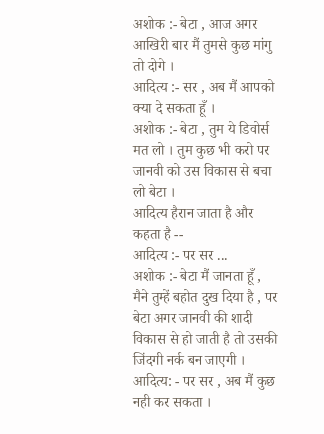अशोक :- बेटा , आज अगर आखिरी बार मैं तुमसे कुछ मांगु तो दोगे ।
आदित्य :- सर , अब मैं आपको क्या दे सकता हूँ ।
अशोक :- बेटा , तुम ये डिवोर्स मत लो । तुम कुछ भी करो पर जानवी को उस विकास से बचा लो बेटा ।
आदित्य हैरान जाता है और कहता है --
आदित्य :- पर सर ...
अशोक :- बेटा मैं जानता हूँ , मैने तुम्हें बहोत दुख दिया है , पर बेटा अगर जानवी की शादी विकास से हो जाती है तो उसकी जिंदगी नर्क बन जाएगी ।
आदित्य: - पर सर , अब मैं कुछ नही कर सकता ।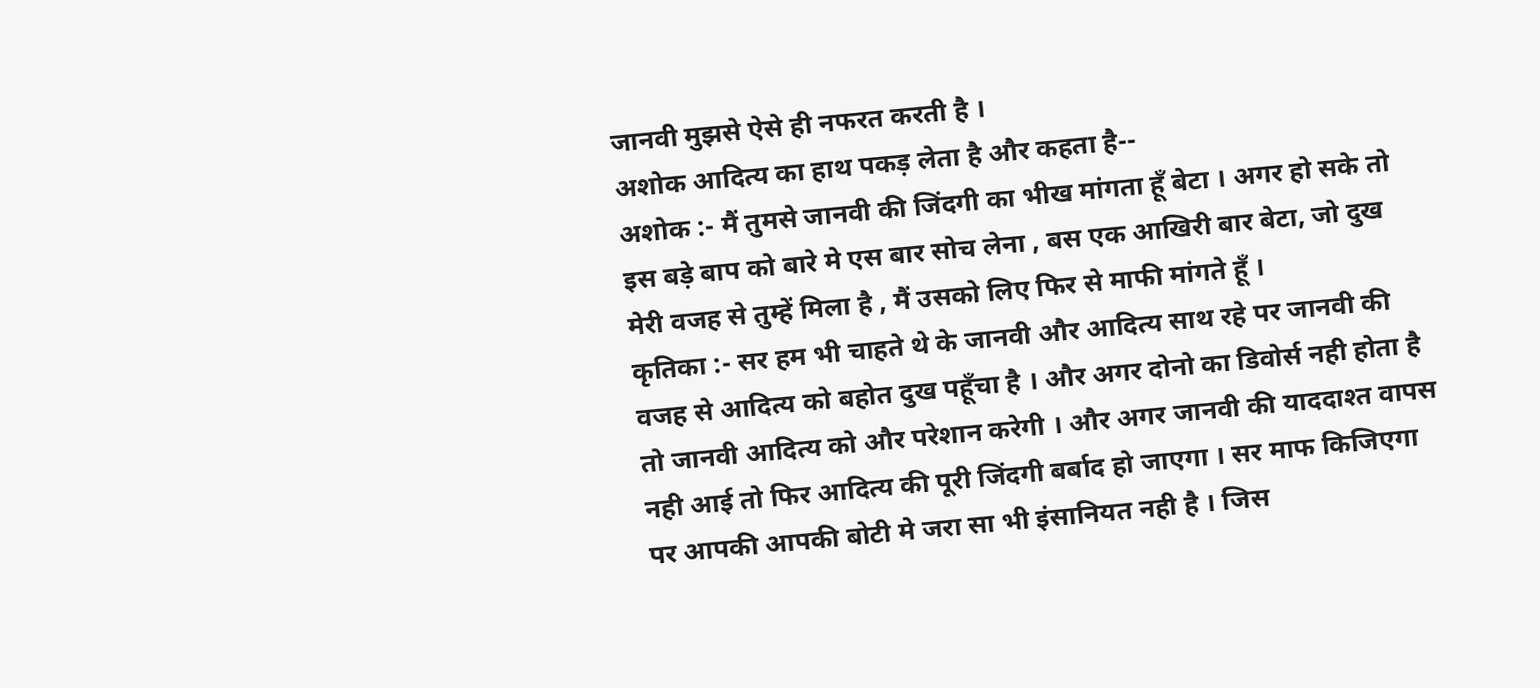जानवी मुझसे ऐसे ही नफरत करती है ।
अशोक आदित्य का हाथ पकड़ लेता है और कहता है--
अशोक :- मैं तुमसे जानवी की जिंदगी का भीख मांगता हूँ बेटा । अगर हो सके तो इस बड़े बाप को बारे मे एस बार सोच लेना , बस एक आखिरी बार बेटा, जो दुख मेरी वजह से तुम्हें मिला है , मैं उसको लिए फिर से माफी मांगते हूँ ।
कृतिका :- सर हम भी चाहते थे के जानवी और आदित्य साथ रहे पर जानवी की वजह से आदित्य को बहोत दुख पहूँचा है । और अगर दोनो का डिवोर्स नही होता है तो जानवी आदित्य को और परेशान करेगी । और अगर जानवी की याददाश्त वापस नही आई तो फिर आदित्य की पूरी जिंदगी बर्बाद हो जाएगा । सर माफ किजिएगा पर आपकी आपकी बोटी मे जरा सा भी इंसानियत नही है । जिस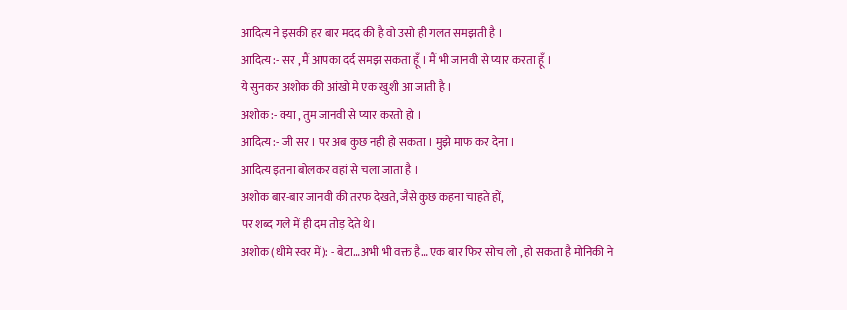आदित्य ने इसकी हर बार मदद की है वो उसो ही गलत समझती है ।
आदित्य :- सर , मैं आपका दर्द समझ सकता हूँ । मैं भी जानवी से प्यार करता हूँ ।
ये सुनकर अशोक की आंखो मे एक खुशी आ जाती है ।
अशोक :- क्या , तुम जानवी से प्यार करतो हो ।
आदित्य :- जी सर । पर अब कुछ नही हो सकता । मुझे माफ कर देना ।
आदित्य इतना बोलकर वहां से चला जाता है ।
अशोक बार-बार जानवी की तरफ देखते, जैसे कुछ कहना चाहते हों,
पर शब्द गले में ही दम तोड़ देते थे।
अशोक (धीमे स्वर में): - बेटा…अभी भी वक्त है… एक बार फिर सोच लो , हो सकता है मोनिकी ने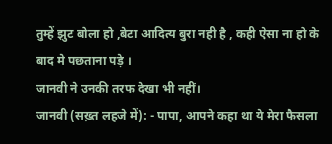तुम्हें झुट बोला हो ,बेटा आदित्य बुरा नही है , कही ऐसा ना हो के बाद मे पछताना पड़े ।
जानवी ने उनकी तरफ देखा भी नहीं।
जानवी (सख़्त लहजे में): - पापा, आपने कहा था ये मेरा फैसला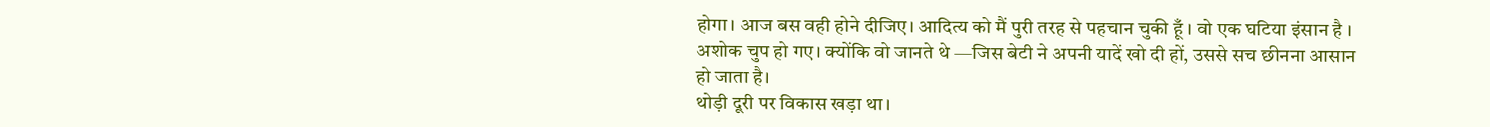होगा। आज बस वही होने दीजिए। आदित्य को मैं पुरी तरह से पहचान चुकी हूँ । वो एक घटिया इंसान है ।
अशोक चुप हो गए। क्योंकि वो जानते थे —जिस बेटी ने अपनी यादें खो दी हों, उससे सच छीनना आसान हो जाता है।
थोड़ी दूरी पर विकास खड़ा था।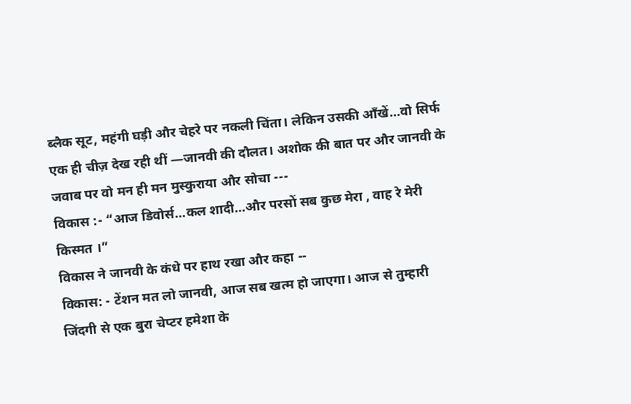ब्लैक सूट, महंगी घड़ी और चेहरे पर नकली चिंता। लेकिन उसकी आँखें…वो सिर्फ एक ही चीज़ देख रही थीं —जानवी की दौलत। अशोक की बात पर और जानवी के जवाब पर वो मन ही मन मुस्कुराया और सोचा ---
विकास :- “आज डिवोर्स…कल शादी…और परसों सब कुछ मेरा , वाह रे मेरी किस्मत ।”
विकास ने जानवी के कंधे पर हाथ रखा और कहा --
विकास: - टेंशन मत लो जानवी, आज सब खत्म हो जाएगा। आज से तुम्हारी जिंदगी से एक बुरा चेप्टर हमेशा के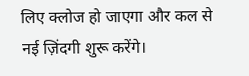लिए क्लोज हो जाएगा और कल से नई ज़िंदगी शुरू करेंगे।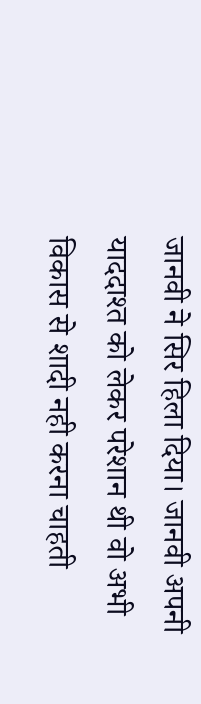जानवी ने सिर हिला दिया। जानवी अपनी याददाश्त को लेकर परेशान थी वो अभी विकास से शादी नही करना चाहती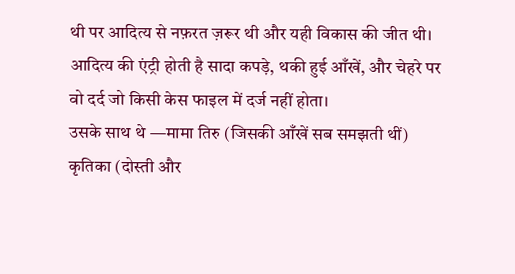थी पर आदित्य से नफ़रत ज़रूर थी और यही विकास की जीत थी।
आदित्य की एंट्री होती है सादा कपड़े, थकी हुई आँखें, और चेहरे पर वो दर्द जो किसी केस फाइल में दर्ज नहीं होता।
उसके साथ थे —मामा तिरु (जिसकी आँखें सब समझती थीं) कृतिका (दोस्ती और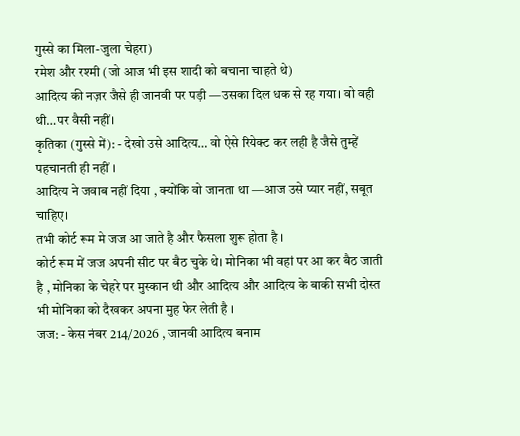गुस्से का मिला-जुला चेहरा)
रमेश और रश्मी (जो आज भी इस शादी को बचाना चाहते थे)
आदित्य की नज़र जैसे ही जानवी पर पड़ी —उसका दिल धक से रह गया। वो वही थी…पर वैसी नहीं।
कृतिका (गुस्से में): - देखो उसे आदित्य… वो ऐसे रियेक्ट कर लही है जैसे तुम्हें पहचानती ही नहीं ।
आदित्य ने जवाब नहीं दिया , क्योंकि वो जानता था —आज उसे प्यार नहीं, सबूत चाहिए।
तभी कोर्ट रूम मे जज आ जाते है और फैसला शुरू होता है ।
कोर्ट रूम में जज अपनी सीट पर बैठ चुके थे। मोनिका भी वहां पर आ कर बैठ जाती है , मोनिका के चेहरे पर मुस्कान थी और आदित्य और आदित्य के बाकी सभी दोस्त भी मोनिका को दैखकर अपना मुह फेर लेती है ।
जज: - केस नंबर 214/2026 , जानवी आदित्य बनाम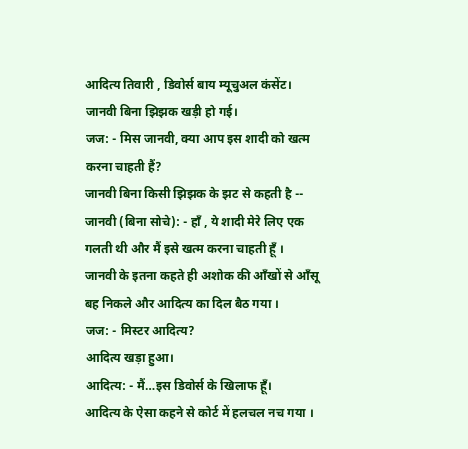आदित्य तिवारी , डिवोर्स बाय म्यूचुअल कंसेंट।
जानवी बिना झिझक खड़ी हो गई।
जज: - मिस जानवी, क्या आप इस शादी को खत्म करना चाहती हैं?
जानवी बिना किसी झिझक के झट से कहती है --
जानवी (बिना सोचे): - हाँ , ये शादी मेरे लिए एक गलती थी और मैं इसे खत्म करना चाहती हूँ ।
जानवी के इतना कहते ही अशोक की आँखों से आँसू बह निकले और आदित्य का दिल बैठ गया ।
जज: - मिस्टर आदित्य?
आदित्य खड़ा हुआ।
आदित्य: - मैं…इस डिवोर्स के खिलाफ हूँ।
आदित्य के ऐसा कहने से कोर्ट में हलचल नच गया ।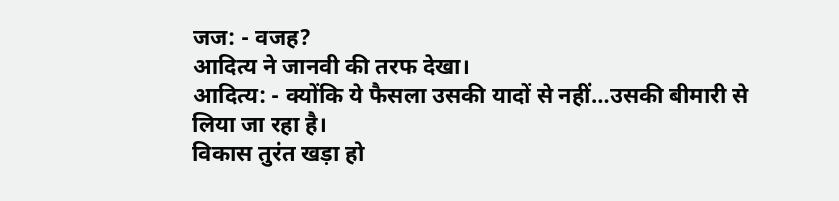जज: - वजह?
आदित्य ने जानवी की तरफ देखा।
आदित्य: - क्योंकि ये फैसला उसकी यादों से नहीं…उसकी बीमारी से लिया जा रहा है।
विकास तुरंत खड़ा हो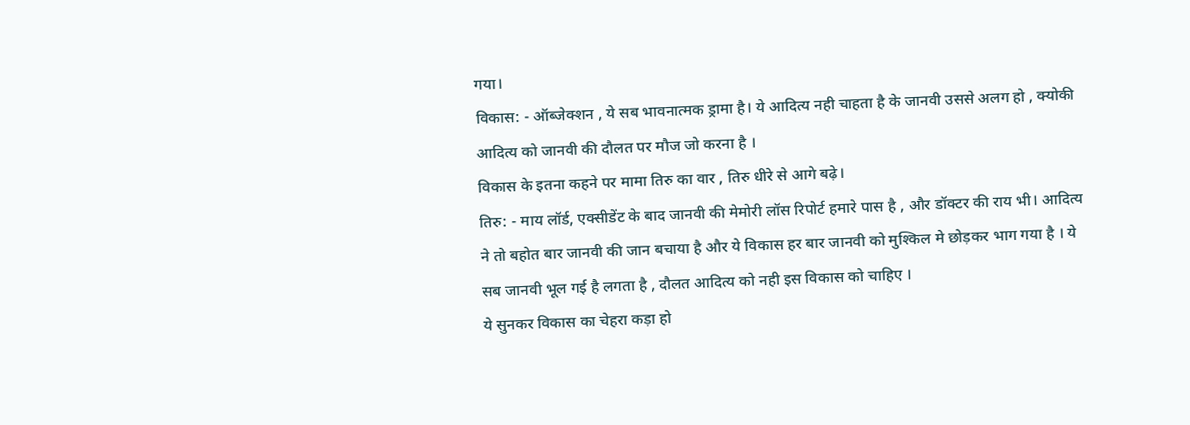गया।
विकास: - ऑब्जेक्शन , ये सब भावनात्मक ड्रामा है। ये आदित्य नही चाहता है के जानवी उससे अलग हो , क्योकी आदित्य को जानवी की दौलत पर मौज जो करना है ।
विकास के इतना कहने पर मामा तिरु का वार , तिरु धीरे से आगे बढ़े।
तिरु: - माय लॉर्ड, एक्सीडेंट के बाद जानवी की मेमोरी लॉस रिपोर्ट हमारे पास है , और डॉक्टर की राय भी। आदित्य ने तो बहोत बार जानवी की जान बचाया है और ये विकास हर बार जानवी को मुश्किल मे छोड़कर भाग गया है । ये सब जानवी भूल गई है लगता है , दौलत आदित्य को नही इस विकास को चाहिए ।
ये सुनकर विकास का चेहरा कड़ा हो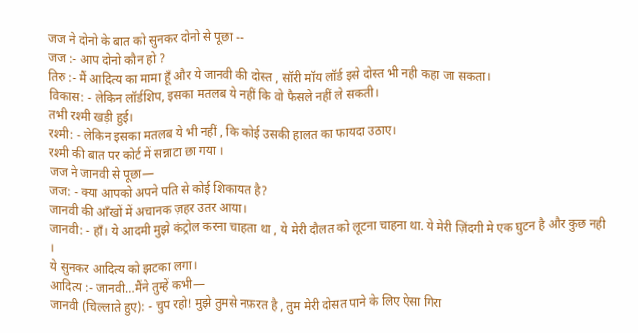जज ने दोनो के बात को सुनकर दोनो से पूछा --
जज :- आप दोनो कौन हो ?
तिरु :- मैं आदित्य का मामा हूँ और ये जानवी की दोस्त , सॉरी मॉय लॉर्ड इसे दोस्त भी नही कहा जा सकता।
विकास: - लेकिन लॉर्डशिप, इसका मतलब ये नहीं कि वो फैसले नहीं ले सकती।
तभी रश्मी खड़ी हुई।
रश्मी: - लेकिन इसका मतलब ये भी नहीं , कि कोई उसकी हालत का फायदा उठाए।
रश्मी की बात पर कोर्ट में सन्नाटा छा गया ।
जज ने जानवी से पूछा—
जज: - क्या आपको अपने पति से कोई शिकायत है?
जानवी की आँखों में अचानक ज़हर उतर आया।
जानवी: - हाँ। ये आदमी मुझे कंट्रोल करना चाहता था , ये मेरी दौलत को लूटना चाहना था. ये मेरी ज़िंदगी मे एक घुटन है और कुछ नही ।
ये सुनकर आदित्य को झटका लगा।
आदित्य :- जानवी…मैंने तुम्हें कभी—
जानवी (चिल्लाते हुए): - चुप रहो! मुझे तुमसे नफ़रत है , तुम मेरी दोसत पाने के लिए ऐसा गिरा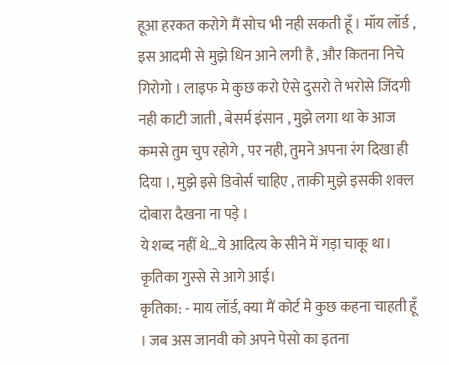हूआ हरकत करोगे मैं सोच भी नही सकती हूँ । मॉय लॉर्ड , इस आदमी से मुझे धिन आने लगी है , और कितना निचे गिरोगो । लाइफ मे कुछ करो ऐसे दुसरो ते भरोसे जिंदगी नही काटी जाती , बेसर्म इंसान , मुझे लगा था के आज कमसे तुम चुप रहोगे , पर नही, तुमने अपना रंग दिखा ही दिया ।, मुझे इसे डिवोर्स चाहिए , ताकी मुझे इसकी शक्ल दोबारा दैखना ना पड़े ।
ये शब्द नहीं थे…ये आदित्य के सीने में गड़ा चाकू था।
कृतिका गुस्से से आगे आई।
कृतिका: - माय लॉर्ड, क्या मैं कोर्ट मे कुछ कहना चाहती हूँ । जब अस जानवी को अपने पेसो का इतना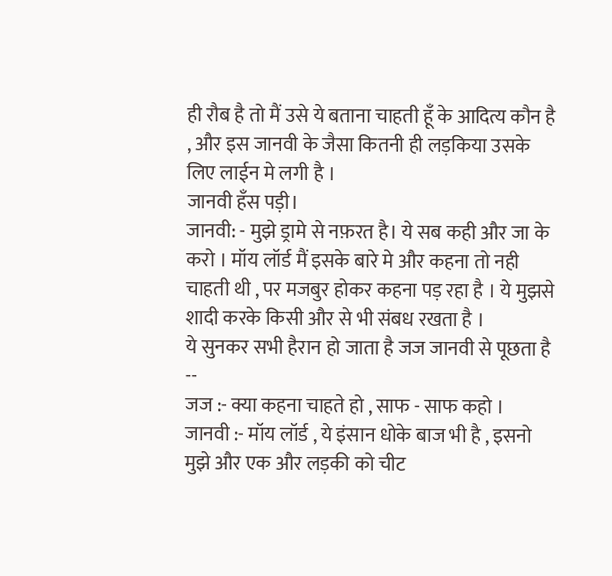ही रौब है तो मैं उसे ये बताना चाहती हूँ के आदित्य कौन है , और इस जानवी के जैसा कितनी ही लड़किया उसके लिए लाईन मे लगी है ।
जानवी हँस पड़ी।
जानवी: - मुझे ड्रामे से नफ़रत है। ये सब कही और जा के करो । मॉय लॉर्ड मैं इसके बारे मे और कहना तो नही चाहती थी , पर मजबुर होकर कहना पड़ रहा है । ये मुझसे शादी करके किसी और से भी संबध रखता है ।
ये सुनकर सभी हैरान हो जाता है जज जानवी से पूछता है --
जज :- क्या कहना चाहते हो , साफ - साफ कहो ।
जानवी :- मॉय लॉर्ड , ये इंसान धोके बाज भी है , इसनो मुझे और एक और लड़की को चीट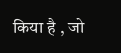किया है , जो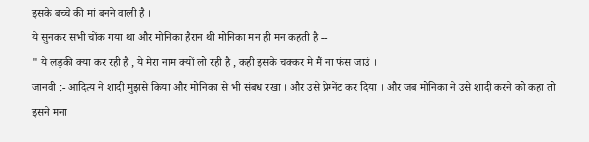इसके बच्चे की मां बनने वाली है ।
ये सुनकर सभी चोंक गया था और मोनिका हैरान थी मोनिका मन ही मन कहती है --
" ये लड़की क्या कर रही है , ये मेरा नाम क्यों लो रही है , कही इसके चक्कर मे मैं ना फंस जाउं ।
जानवी :- आदित्य ने शादी मुझसे किया और मोनिका से भी संबध रखा । और उसे प्रेग्नेंट कर दिया । और जब मोनिका ने उसे शादी करने को कहा तो इसने मना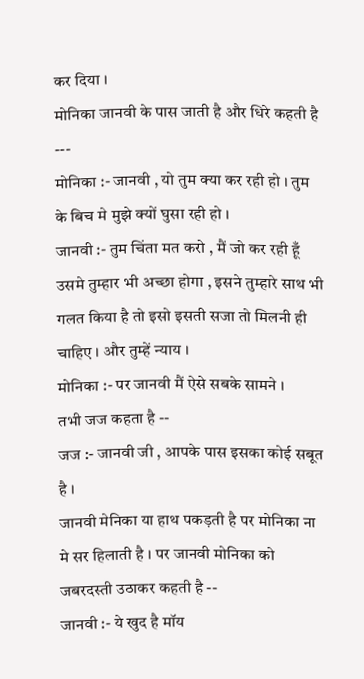कर दिया ।
मोनिका जानवी के पास जाती है और धिरे कहती है ---
मोनिका :- जानवी , यो तुम क्या कर रही हो । तुम के बिच मे मुझे क्यों घुसा रही हो ।
जानवी :- तुम चिंता मत करो , मैं जो कर रही हूँ उसमे तुम्हार भी अच्छा होगा , इसने तुम्हारे साथ भी गलत किया है तो इसो इसती सजा तो मिलनी ही चाहिए । और तुम्हें न्याय ।
मोनिका :- पर जानवी मैं ऐसे सबके सामने ।
तभी जज कहता है --
जज :- जानवी जी , आपके पास इसका कोई सबूत है ।
जानवी मेनिका या हाथ पकड़ती है पर मोनिका ना मे सर हिलाती है । पर जानवी मोनिका को जबरदस्ती उठाकर कहती है --
जानवी :- ये खुद है मॉय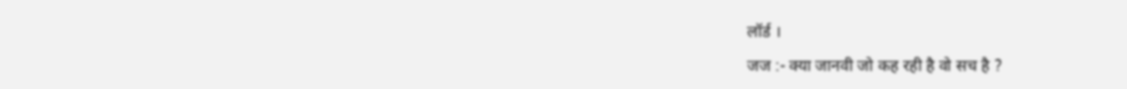लॉर्ड ।
जज :- क्या जानवी जो कह रही है वो सच है ?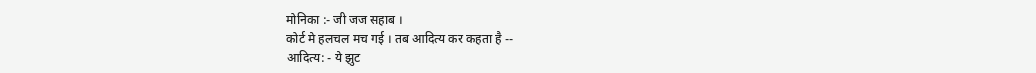मोनिका :- जी जज सहाब ।
कोर्ट मे हलचल मच गई । तब आदित्य कर कहता है --
आदित्य: - ये झुट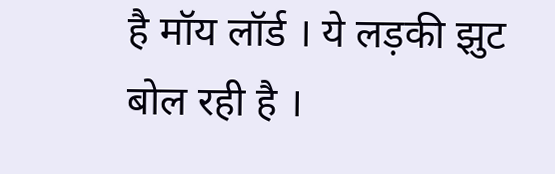है मॉय लॉर्ड । ये लड़की झुट बोल रही है ।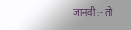जानवी :- तो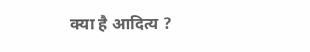क्या है आदित्य ?